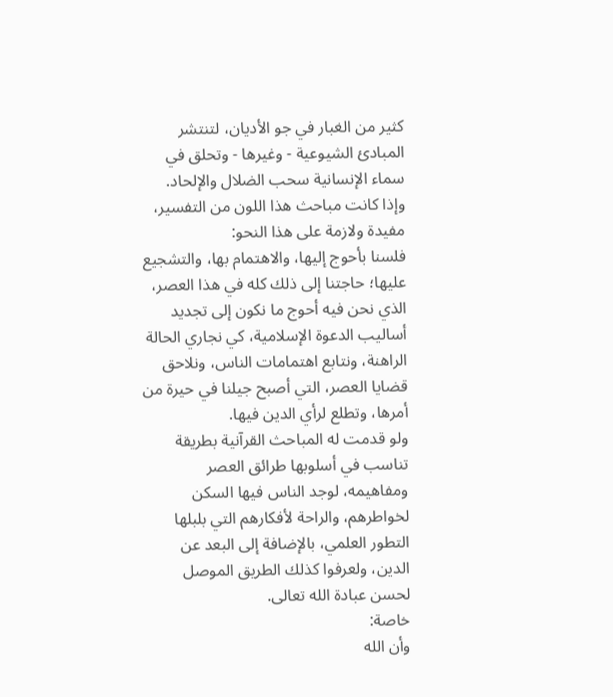كثير من الغبار في جو الأديان، لتنتشر المبادئ الشيوعية - وغيرها - وتحلق في سماء الإنسانية سحب الضلال والإلحاد.
وإذا كانت مباحث هذا اللون من التفسير، مفيدة ولازمة على هذا النحو:
فلسنا بأحوج إليها، والاهتمام بها، والتشجيع عليها؛ حاجتنا إلى ذلك كله في هذا العصر، الذي نحن فيه أحوج ما نكون إلى تجديد أساليب الدعوة الإسلامية، كي نجاري الحالة الراهنة، ونتابع اهتمامات الناس، ونلاحق قضايا العصر، التي أصبح جيلنا في حيرة من أمرها، وتطلع لرأي الدين فيها.
ولو قدمت له المباحث القرآنية بطريقة تناسب في أسلوبها طرائق العصر ومفاهيمه، لوجد الناس فيها السكن لخواطرهم، والراحة لأفكارهم التي بلبلها التطور العلمي، بالإضافة إلى البعد عن الدين، ولعرفوا كذلك الطريق الموصل لحسن عبادة الله تعالى.
خاصة:
وأن الله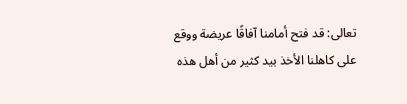تعالى: قد فتح أمامنا آفاقًا عريضة ووقع على كاهلنا الأخذ بيد كثير من أهل هذه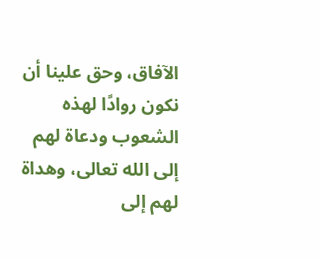الآفاق، وحق علينا أن نكون روادًا لهذه الشعوب ودعاة لهم إلى الله تعالى، وهداة لهم إلى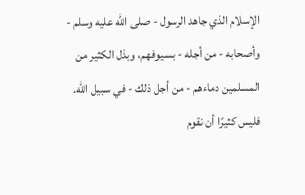الإسلام الذي جاهد الرسول - صلى الله عليه وسلم - وأصحابه - من أجله - بسيوفهم، وبذل الكثير من المسلمين دماءهم - من أجل ذلك - في سبيل الله.
فليس كثيرًا أن نقوم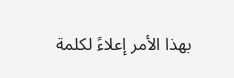بهذا الأمر إعلاءً لكلمة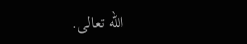الله تعالى.